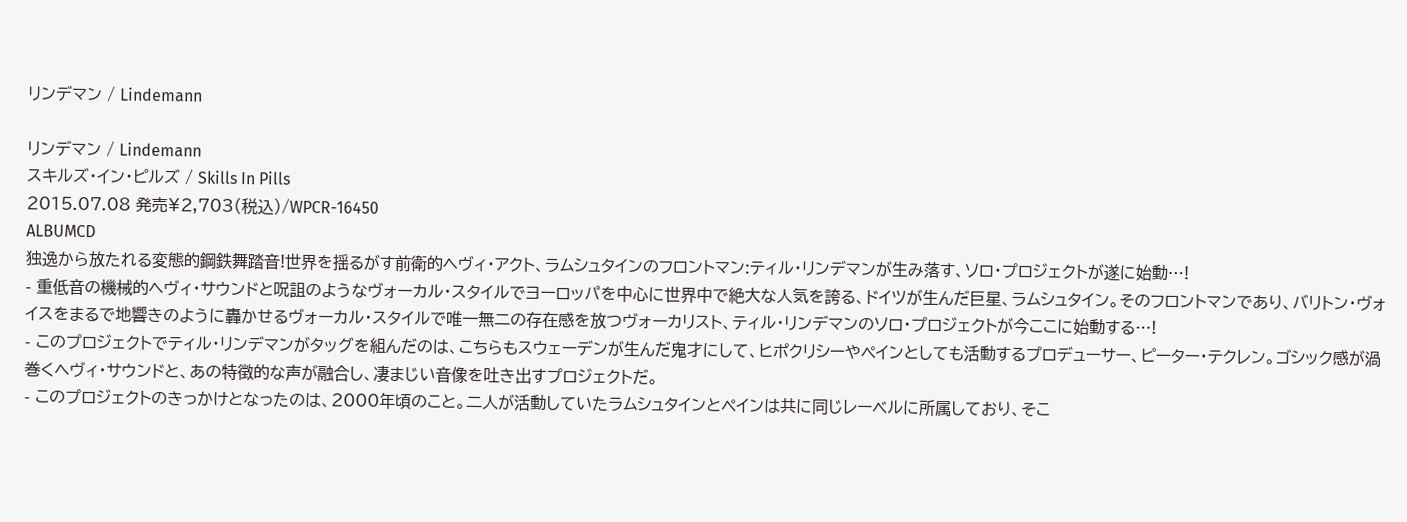リンデマン / Lindemann

リンデマン / Lindemann
スキルズ・イン・ピルズ / Skills In Pills
2015.07.08 発売¥2,703(税込)/WPCR-16450
ALBUMCD
独逸から放たれる変態的鋼鉄舞踏音!世界を揺るがす前衛的ヘヴィ・アクト、ラムシュタインのフロントマン:ティル・リンデマンが生み落す、ソロ・プロジェクトが遂に始動…!
- 重低音の機械的ヘヴィ・サウンドと呪詛のようなヴォーカル・スタイルでヨーロッパを中心に世界中で絶大な人気を誇る、ドイツが生んだ巨星、ラムシュタイン。そのフロントマンであり、バリトン・ヴォイスをまるで地響きのように轟かせるヴォーカル・スタイルで唯一無二の存在感を放つヴォーカリスト、ティル・リンデマンのソロ・プロジェクトが今ここに始動する…!
- このプロジェクトでティル・リンデマンがタッグを組んだのは、こちらもスウェーデンが生んだ鬼才にして、ヒポクリシーやペインとしても活動するプロデューサー、ピーター・テクレン。ゴシック感が渦巻くヘヴィ・サウンドと、あの特徴的な声が融合し、凄まじい音像を吐き出すプロジェクトだ。
- このプロジェクトのきっかけとなったのは、2000年頃のこと。二人が活動していたラムシュタインとペインは共に同じレーベルに所属しており、そこ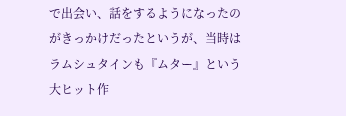で出会い、話をするようになったのがきっかけだったというが、当時はラムシュタインも『ムター』という大ヒット作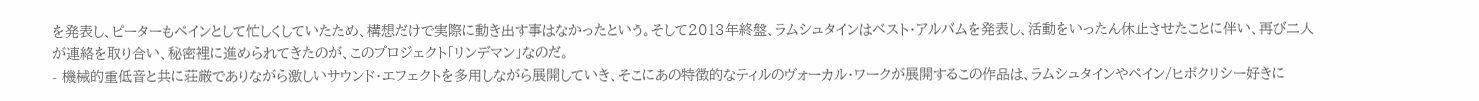を発表し、ピーターもペインとして忙しくしていたため、構想だけで実際に動き出す事はなかったという。そして2013年終盤、ラムシュタインはベスト・アルバムを発表し、活動をいったん休止させたことに伴い、再び二人が連絡を取り合い、秘密裡に進められてきたのが、このプロジェクト「リンデマン」なのだ。
- 機械的重低音と共に荘厳でありながら激しいサウンド・エフェクトを多用しながら展開していき、そこにあの特徴的なティルのヴォーカル・ワークが展開するこの作品は、ラムシュタインやペイン/ヒポクリシー好きに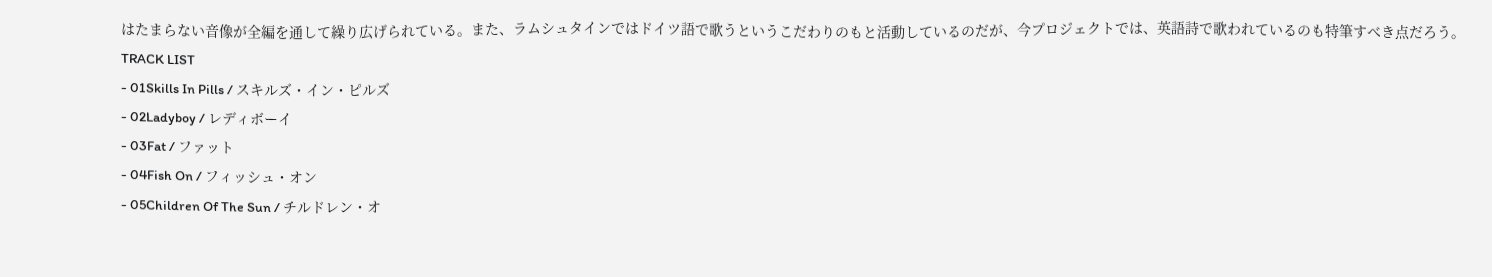はたまらない音像が全編を通して繰り広げられている。また、ラムシュタインではドイツ語で歌うというこだわりのもと活動しているのだが、今プロジェクトでは、英語詩で歌われているのも特筆すべき点だろう。
TRACK LIST
- 01Skills In Pills / スキルズ・イン・ピルズ
- 02Ladyboy / レディボーイ
- 03Fat / ファット
- 04Fish On / フィッシュ・オン
- 05Children Of The Sun / チルドレン・オ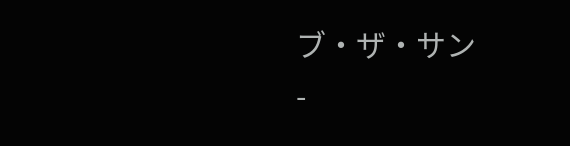ブ・ザ・サン
-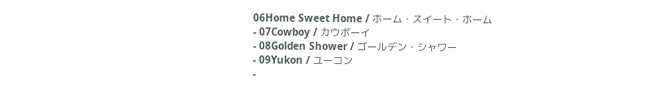06Home Sweet Home / ホーム・スイート・ホーム
- 07Cowboy / カウボーイ
- 08Golden Shower / ゴールデン・シャワー
- 09Yukon / ユーコン
-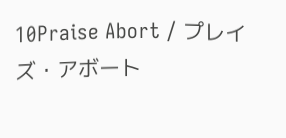10Praise Abort / プレイズ・アボート